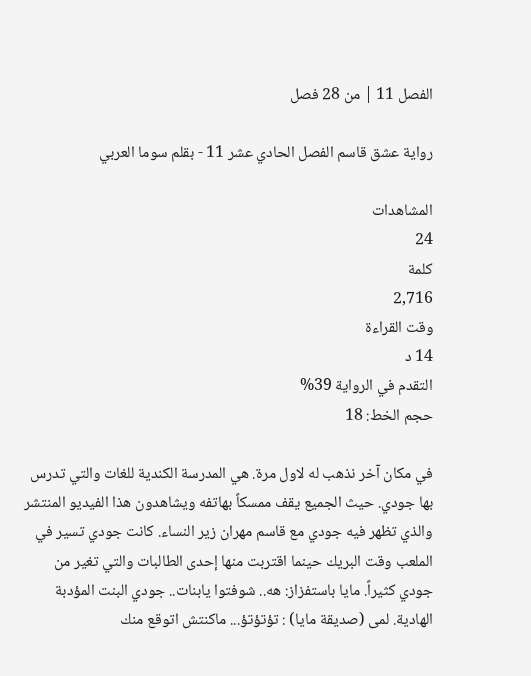الفصل 11 | من 28 فصل

رواية عشق قاسم الفصل الحادي عشر 11 - بقلم سوما العربي

المشاهدات
24
كلمة
2,716
وقت القراءة
14 د
التقدم في الرواية 39%
حجم الخط: 18

في مكان آخر نذهب له لاول مرة. هي المدرسة الكندية للغات والتي تدرس بها جودي. حيث الجميع يقف ممسكاً بهاتفه ويشاهدون هذا الفيديو المنتشر والذي تظهر فيه جودي مع قاسم مهران زير النساء. كانت جودي تسير في الملعب وقت البريك حينما اقتربت منها إحدى الطالبات والتي تغير من جودي كثيراً. مايا باستفزاز: هه.. شوفتوا يابنات.. جودي البنت المؤدبة الهادية. لمى (صديقة مايا) : تؤتؤتؤ... ماكنتش اتوقع منك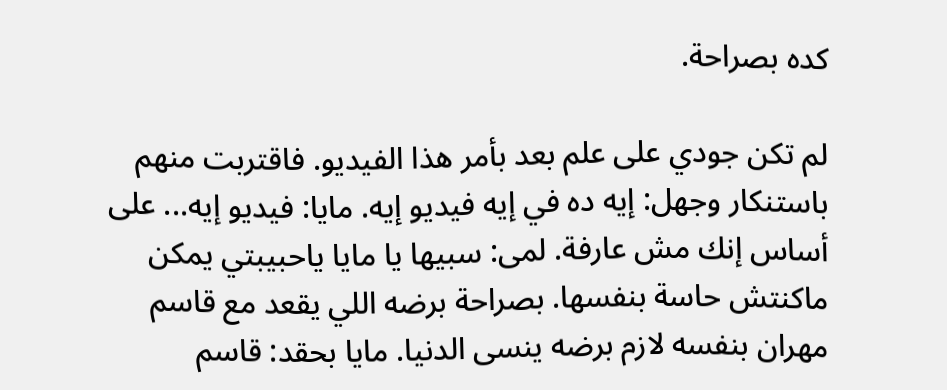كده بصراحة.

لم تكن جودي على علم بعد بأمر هذا الفيديو. فاقتربت منهم باستنكار وجهل: إيه ده في إيه فيديو إيه. مايا: فيديو إيه... على أساس إنك مش عارفة. لمى: سبيها يا مايا ياحبيبتي يمكن ماكنتش حاسة بنفسها. بصراحة برضه اللي يقعد مع قاسم مهران بنفسه لازم برضه ينسى الدنيا. مايا بحقد: قاسم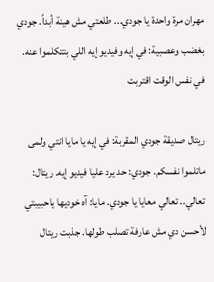مهران مرة واحدة يا جودي... طلعتي مش هينة أبداً. جودي بغضب وعصبية: في إيه وفيديو إيه اللي بتتكلموا عنه. في نفس الوقت اقتربت

ريتال صديقة جودي المقربة: في إيه يا مايا انتي ولمى ماتلموا نفسكم. جودي: حد يرد عليا فيديو إيه. ريتال: تعالي.. تعالي معايا يا جودي. مايا: آه خوديها ياحبيبتي لأحسن دي مش عارفة تصلب طولها. جذبت ريتال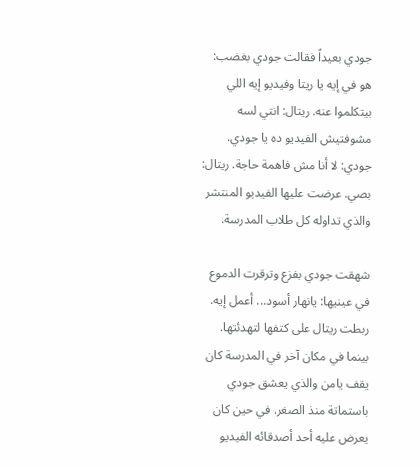جودي بعيداً فقالت جودي بغضب: هو في إيه يا ريتا وفيديو إيه اللي بيتكلموا عنه. ريتال: انتي لسه مشوفتيش الفيديو ده يا جودي. جودي: لا أنا مش فاهمة حاجة. ريتال: بصي. عرضت عليها الفيديو المنتشر والذي تداوله كل طلاب المدرسة.

شهقت جودي بفزع وترقرت الدموع في عينيها: يانهار أسود... أعمل إيه. ربطت ريتال على كتفها لتهدئتها. بينما في مكان آخر في المدرسة كان يقف يامن والذي يعشق جودي باستماتة منذ الصغر. في حين كان يعرض عليه أحد أصدقائه الفيديو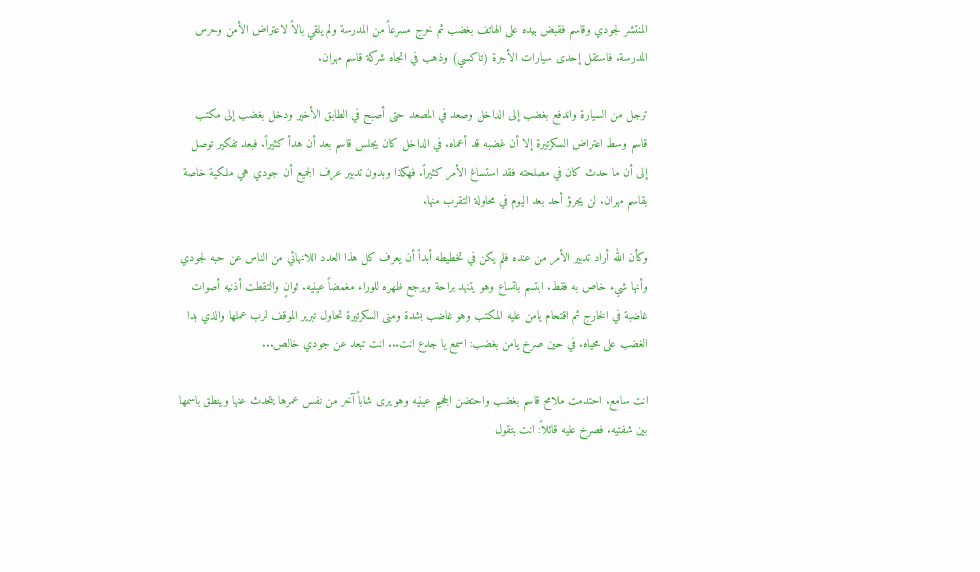المنتشر لجودي وقاسم فقبض بيده على الهاتف بغضب ثم خرج مسرعاً من المدرسة ولم يلقي بالاً لاعتراض الأمن وحرس المدرسة. فاستقل إحدى سيارات الأجرة (تاكسي) وذهب في اتجاه شركة قاسم مهران.

ترجل من السيارة واندفع بغضب إلى الداخل وصعد في المصعد حتى أصبح في الطابق الأخير ودخل بغضب إلى مكتب قاسم وسط اعتراض السكرتيرة إلا أن غضبه قد أعماه. في الداخل كان يجلس قاسم بعد أن هدأ كثيراً. فبعد تفكير توصل إلى أن ما حدث كان في مصلحته فقد استساغ الأمر كثيراً. فهكذا وبدون تدبير عرف الجميع أن جودي هي ملكية خاصة بقاسم مهران. لن يجرؤ أحد بعد اليوم في محاولة التقرب منها.

وكأن الله أراد تدبير الأمر من عنده فلم يكن في تخطيطه أبداً أن يعرف كل هذا العدد اللانهائي من الناس عن حبه لجودي وأنها شيء خاص به فقط. ابتسم باتساع وهو يتنهد براحة ويرجع ظهره للوراء مغمضاً عينيه. ثوانٍ والتقطت أذنيه أصوات غاضبة في الخارج ثم اقتحام يامن عليه المكتب وهو غاضب بشدة ومنى السكرتيرة تحاول تبرير الموقف لرب عملها والذي بدا الغضب على محياه. في حين صرخ يامن بغضب: اسمع يا جدع انت... انت تبعد عن جودي خالص...

انت سامع. احتدمت ملامح قاسم بغضب واحتضن الجحيم عينيه وهو يرى شاباً آخر من نفس عمرها يتحدث عنها وينطق باسمها بين شفتيه. فصرخ عليه قائلاً: انت بتقول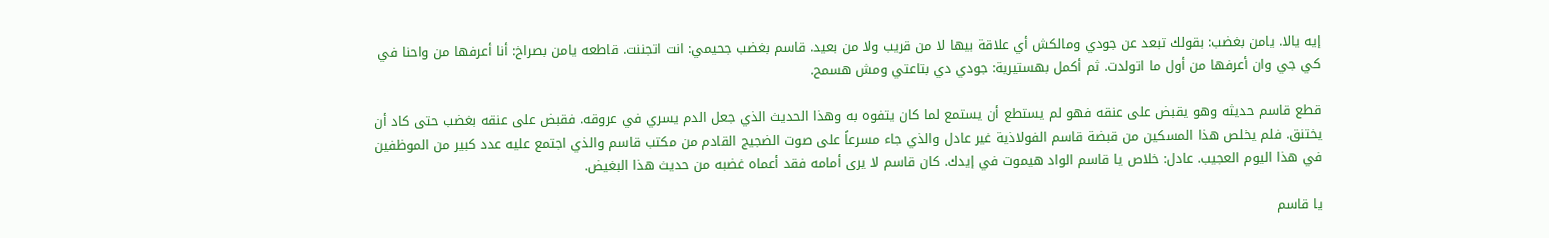إيه يالا. يامن بغضب: بقولك تبعد عن جودي ومالكش أي علاقة بيها لا من قريب ولا من بعيد. قاسم بغضب جحيمي: انت اتجننت. قاطعه يامن بصراخ: أنا أعرفها من واحنا في كي جي وان أعرفها من أول ما اتولدت. ثم أكمل بهستيرية: جودي دي بتاعتي ومش هسمح.

قطع قاسم حديثه وهو يقبض على عنقه فهو لم يستطع أن يستمع لما كان يتفوه به وهذا الحديث الذي جعل الدم يسري في عروقه. فقبض على عنقه بغضب حتى كاد أن يختنق. فلم يخلص هذا المسكين من قبضة قاسم الفولاذية غير عادل والذي جاء مسرعاً على صوت الضجيج القادم من مكتب قاسم والذي اجتمع عليه عدد كبير من الموظفين في هذا اليوم العجيب. عادل: خلاص يا قاسم الواد هيموت في إيدك. كان قاسم لا يرى أمامه فقد أعماه غضبه من حديث هذا البغيض.

يا قاسم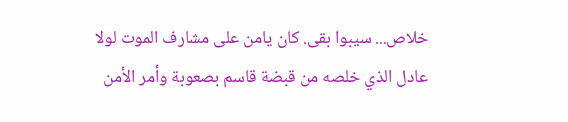خلاص... سيبوا بقى. كان يامن على مشارف الموت لولا عادل الذي خلصه من قبضة قاسم بصعوبة وأمر الأمن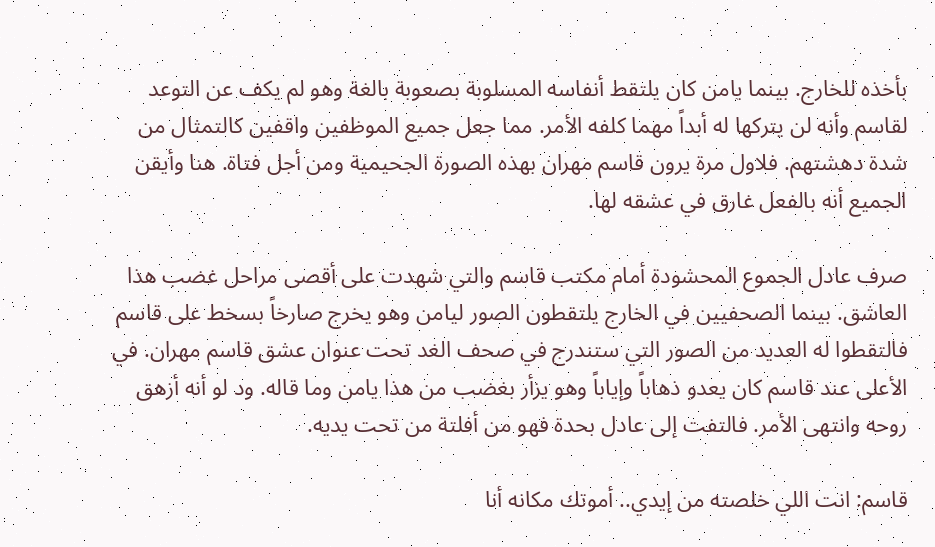بأخذه للخارج. بينما يامن كان يلتقط أنفاسه المسلوبة بصعوبة بالغة وهو لم يكف عن التوعد لقاسم وأنه لن يتركها له أبداً مهما كلفه الأمر. مما جعل جميع الموظفين واقفين كالتمثال من شدة دهشتهم. فلاول مرة يرون قاسم مهران بهذه الصورة الجحيمية ومن أجل فتاة. هنا وأيقن الجميع أنه بالفعل غارق في عشقه لها.

صرف عادل الجموع المحشودة أمام مكتب قاسم والتي شهدت على أقصى مراحل غضب هذا العاشق. بينما الصحفيين في الخارج يلتقطون الصور ليامن وهو يخرج صارخاً بسخط على قاسم فالتقطوا له العديد من الصور التي ستندرج في صحف الغد تحت عنوان عشق قاسم مهران. في الأعلى عند قاسم كان يعدو ذهاباً وإياباً وهو يزأر بغضب من هذا يامن وما قاله. ود لو أنه أزهق روحه وانتهى الأمر. فالتفت إلى عادل بحدة فهو من أفلتة من تحت يديه.

قاسم: انت اللي خلصته من إيدي.. أموتك مكانه أنا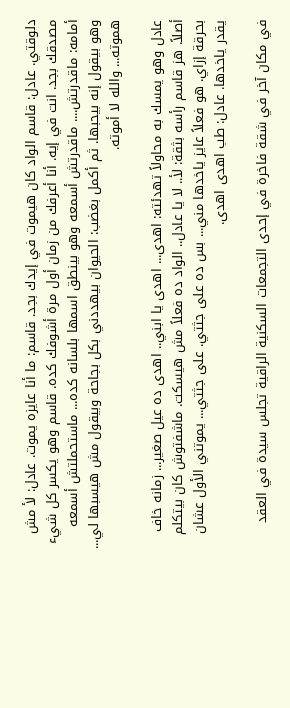دلوقتي. عادل: قاسم الواد كان هيموت في إيدك بجد. قاسم: ما أنا عايزه يموت. عادل: لأ مش مصدقك بجد. انت في إيه. أنا أعرفك من زمان أول مرة أشوفك كده. قاسم وهو يكسر كل شيء أمامه: ماقدرتش.... ماقدرتش أسمعه وهو بينطق اسمها بلسانه كده... ماستحملتش أسمعه وهو بيقول إنه بيحبها. ثم أكمل بغضب: الحيوان بيهددني بكل بجاحة وبيقول مش هيسبها لي... هموته... والله لا أموته.

عادل وهو يمسك به محاولاً تهدئته: اهدى... اهدى يا ابني.. اهدى ده عيل صغير... زمانه خاف أصلاً. هز قاسم رأسه بثقة: لأ.. لا يا عادل.. الواد ده فعلاً مش هيسكت. ماشفتوش كان بيتكلم بحرقة إزاي. هو فعلاً عايز ياخدها مني... بس ده على جثتي. على جثتي... يموتني الأول عشان يقدر ياخدها. عادل: طب اهدى اهدى.

في مكان آخر في شقة فاخرة في إحدى التجمعات السكنية الراقية تجلس سيدة في العقد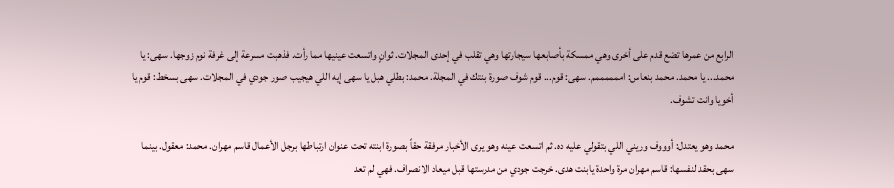الرابع من عمرها تضع قدم على أخرى وهي ممسكة بأصابعها سيجارتها وهي تقلب في إحدى المجلات. ثوانٍ واتسعت عينيها مما رأت. فذهبت مسرعة إلى غرفة نوم زوجها. سهى: يا محمد... يا محمد. محمد بنعاس: اممممممم. سهى: قوم... قوم شوف صورة بنتك في المجلة. محمد: بطلي هبل يا سهى إيه اللي هيجيب صور جودي في المجلات. سهى بسخط: قوم يا أخويا وانت تشوف.

محمد وهو يعتدل: أوووف وريني اللي بتقولي عليه ده. ثم اتسعت عينه وهو يرى الأخبار مرفقة حقاً بصورة ابنته تحت عنوان ارتباطها برجل الأعمال قاسم مهران. محمد: معقول. بينما سهى بحقد لنفسها: قاسم مهران مرة واحدة يابنت هدى. خرجت جودي من مدرستها قبل ميعاد الانصراف. فهي لم تعد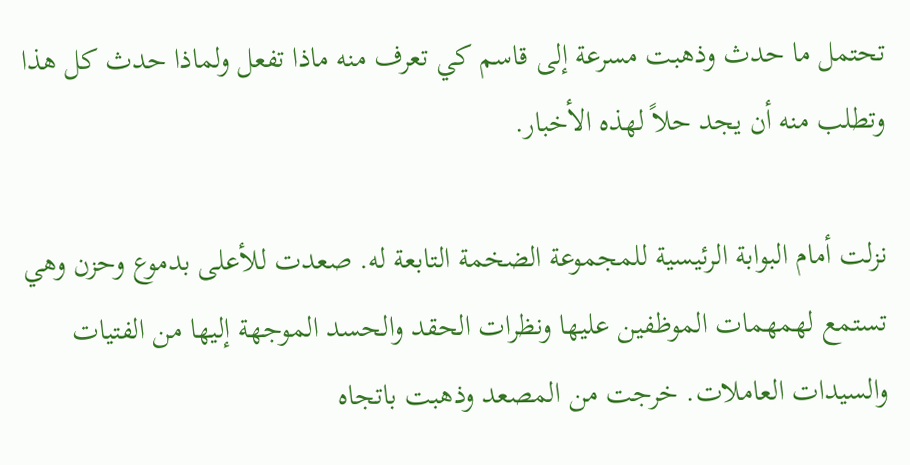تحتمل ما حدث وذهبت مسرعة إلى قاسم كي تعرف منه ماذا تفعل ولماذا حدث كل هذا وتطلب منه أن يجد حلاً لهذه الأخبار.

نزلت أمام البوابة الرئيسية للمجموعة الضخمة التابعة له. صعدت للأعلى بدموع وحزن وهي تستمع لهمهمات الموظفين عليها ونظرات الحقد والحسد الموجهة إليها من الفتيات والسيدات العاملات. خرجت من المصعد وذهبت باتجاه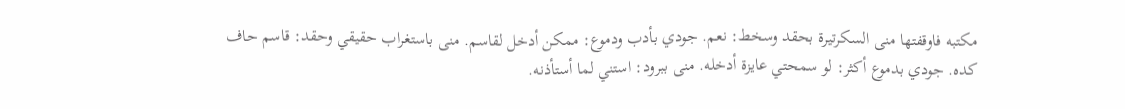مكتبه فاوقفتها منى السكرتيرة بحقد وسخط: نعم. جودي بأدب ودموع: ممكن أدخل لقاسم. منى باستغراب حقيقي وحقد: قاسم حاف كده. جودي بدموع أكثر: لو سمحتي عايزة أدخله. منى ببرود: استني لما أستأذنه.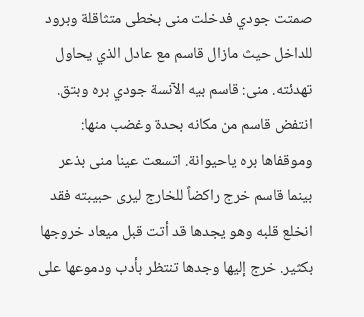صمتت جودي فدخلت منى بخطى متثاقلة وبرود للداخل حيث مازال قاسم مع عادل الذي يحاول تهدئته. منى: قاسم بيه الآنسة جودي بره وبتق. انتفض قاسم من مكانه بحدة وغضب منها: وموقفاها بره ياحيوانة. اتسعت عينا منى بذعر بينما قاسم خرج راكضاً للخارج ليرى حبيبته فقد انخلع قلبه وهو يجدها قد أتت قبل ميعاد خروجها بكثير. خرج إليها وجدها تنتظر بأدب ودموعها على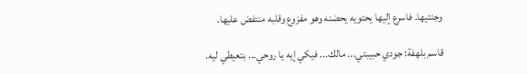وجنتيها. فاسرع إليها يحتويه يحضنه وهو مفزوع وقلبه منتفض عليها.

قاسم بلهفة: جودي حبيبتي... مالك... فيكي إيه يا روحي... بتعيطي ليه.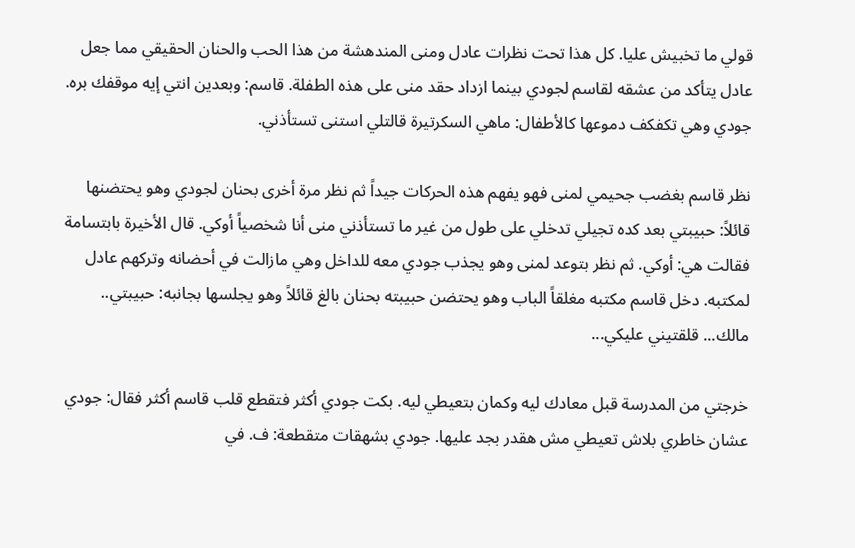قولي ما تخبيش عليا. كل هذا تحت نظرات عادل ومنى المندهشة من هذا الحب والحنان الحقيقي مما جعل عادل يتأكد من عشقه لقاسم لجودي بينما ازداد حقد منى على هذه الطفلة. قاسم: وبعدين انتي إيه موقفك بره. جودي وهي تكفكف دموعها كالأطفال: ماهي السكرتيرة قالتلي استنى تستأذني.

نظر قاسم بغضب جحيمي لمنى فهو يفهم هذه الحركات جيداً ثم نظر مرة أخرى بحنان لجودي وهو يحتضنها قائلاً: حبيبتي بعد كده تجيلي تدخلي على طول من غير ما تستأذني منى أنا شخصياً أوكي. قال الأخيرة بابتسامة فقالت هي: أوكي. ثم نظر بتوعد لمنى وهو يجذب جودي معه للداخل وهي مازالت في أحضانه وتركهم عادل لمكتبه. دخل قاسم مكتبه مغلقاً الباب وهو يحتضن حبيبته بحنان بالغ قائلاً وهو يجلسها بجانبه: حبيبتي.. مالك... قلقتيني عليكي...

خرجتي من المدرسة قبل معادك ليه وكمان بتعيطي ليه. بكت جودي أكثر فتقطع قلب قاسم أكثر فقال: جودي عشان خاطري بلاش تعيطي مش هقدر بجد عليها. جودي بشهقات متقطعة: ف. في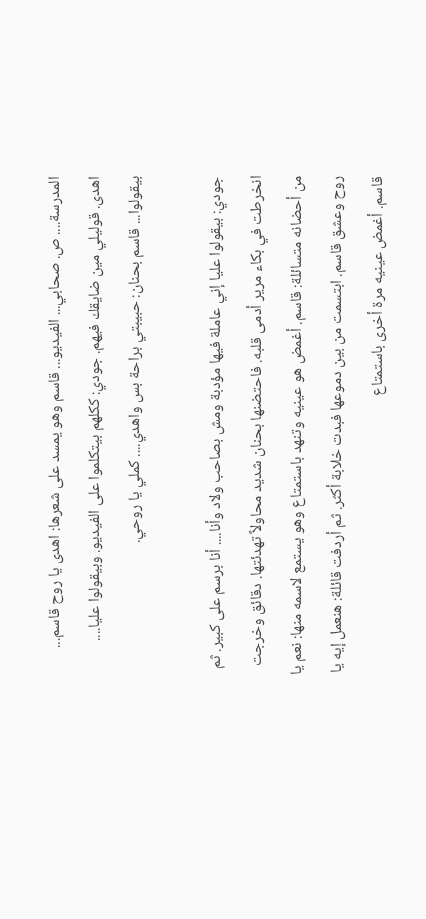المدرسة.... ص. صحابي... الفيديو... قاسم وهو يمسد على شعرها: اهدى يا روح قاسم... اهدى. قوليلي مين ضايقك فيهم. جودي: ككلهم بيتكلموا على الفيديو. وبيقولوا عليا.... بيقولوا... قاسم بحنان: حبيبتي براحة بس واهدي.... كملي يا روحي.

جودي: بيقولوا عليا إني عاملة فيها مؤدبة ومش بصاحب ولاد وأنا.... أنا برسم على كبير. ثم انخرطت في بكاء مرير أدمى قلبه. فاحتضنها بحنان شديد محاولاً تهدئتها. دقائق وخرجت من أحضانه متسائلة: قاسم. أغمض هو عينيه وتنهد باستمتاع وهو يستمع لاسمه منها: نعم يا روح وعشق قاسم. ابتسمت من بين دموعها فبدت خلابة أكثر. ثم أردفت قائلة: هنعمل إيه يا قاسم. أغمض عينيه مرة أخرى باستمتاع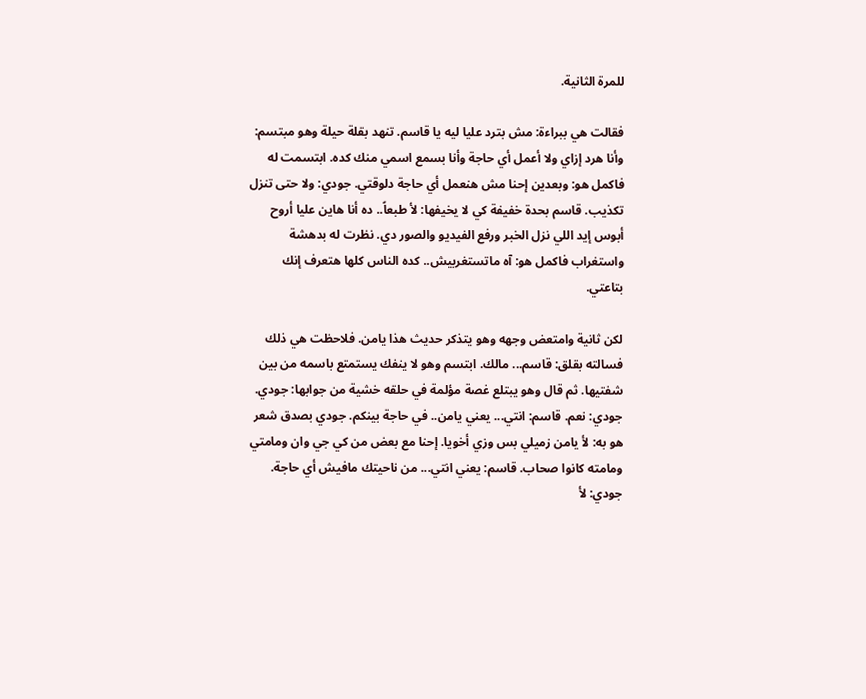للمرة الثانية.

فقالت هي ببراءة: مش بترد عليا ليه يا قاسم. تنهد بقلة حيلة وهو مبتسم: وأنا هرد إزاي ولا أعمل أي حاجة وأنا بسمع اسمي منك كده. ابتسمت له فاكمل هو: وبعدين إحنا مش هنعمل أي حاجة دلوقتي. جودي: ولا حتى تنزل تكذيب. قاسم بحدة خفيفة كي لا يخيفها: لأ طبعاً.. ده أنا هاين عليا أروح أبوس إيد اللي نزل الخبر ورفع الفيديو والصور دي. نظرت له بدهشة واستغراب فاكمل هو: آه ماتستغربيش.. كده الناس كلها هتعرف إنك بتاعتي.

لكن ثانية وامتعض وجهه وهو يتذكر حديث هذا يامن. فلاحظت هي ذلك فسالته بقلق: قاسم... مالك. ابتسم وهو لا ينفك يستمتع باسمه من بين شفتيها. ثم قال وهو يبتلع غصة مؤلمة في حلقه خشية من جوابها: جودي. جودي: نعم. قاسم: انتي... يعني يامن.. في حاجة بينكم. جودي بصدق شعر هو به: لأ يامن زميلي بس وزي أخويا. إحنا مع بعض من كي جي وان ومامتي ومامته كانوا صحاب. قاسم: يعني انتي... من ناحيتك مافيش أي حاجة. جودي: لأ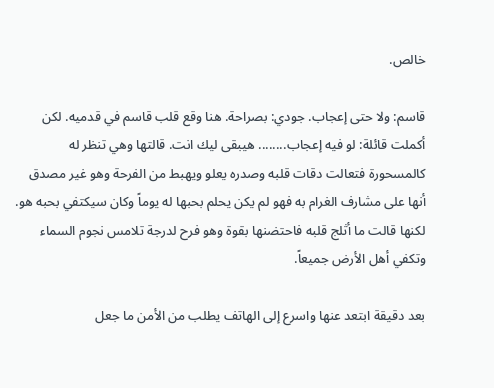خالص.

قاسم: ولا حتى إعجاب. جودي: بصراحة. هنا وقع قلب قاسم في قدميه. لكن أكملت قائلة: لو فيه إعجاب........ هيبقى ليك انت. قالتها وهي تنظر له كالمسحورة فتعالت دقات قلبه وصدره يعلو ويهبط من الفرحة وهو غير مصدق أنها على مشارف الغرام به فهو لم يكن يحلم بحبها له يوماً وكان سيكتفي بحبه هو. لكنها قالت ما أثلج قلبه فاحتضنها بقوة وهو فرح لدرجة تلامس نجوم السماء وتكفي أهل الأرض جميعاً.

بعد دقيقة ابتعد عنها واسرع إلى الهاتف يطلب من الأمن ما جعل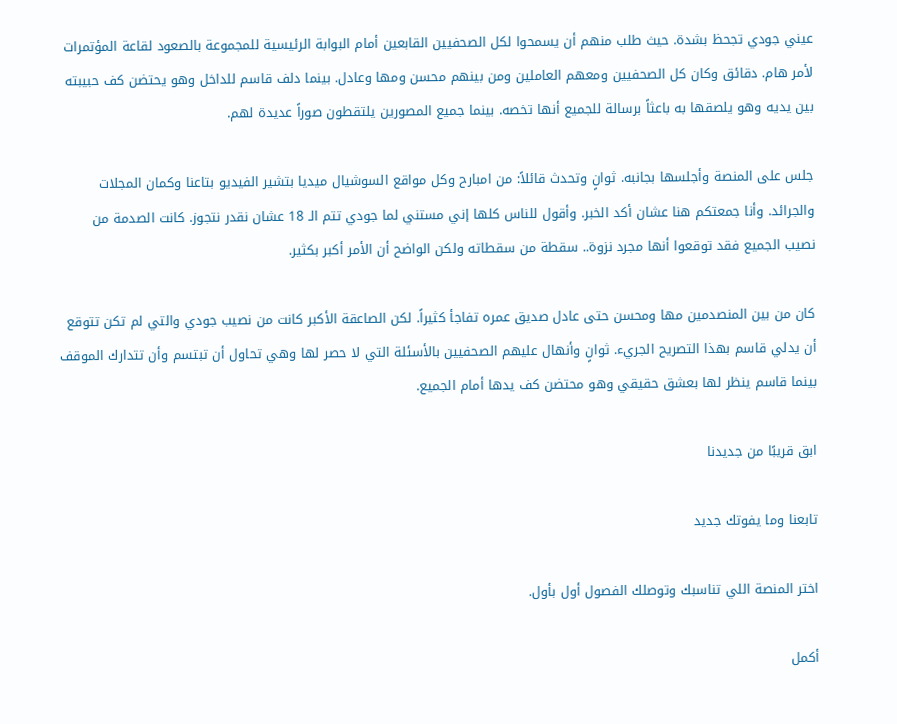عيني جودي تجحظ بشدة. حيث طلب منهم أن يسمحوا لكل الصحفيين القابعين أمام البوابة الرئيسية للمجموعة بالصعود لقاعة المؤتمرات لأمر هام. دقائق وكان كل الصحفيين ومعهم العاملين ومن بينهم محسن ومها وعادل. بينما دلف قاسم للداخل وهو يحتضن كف حبيبته بين يديه وهو يلصقها به باعثاً برسالة للجميع أنها تخصه. بينما جميع المصورين يلتقطون صوراً عديدة لهم.

جلس على المنصة وأجلسها بجانبه. ثوانٍ وتحدث قائلاً: من امبارح وكل مواقع السوشيال ميديا بتشير الفيديو بتاعنا وكمان المجلات والجرائد. وأنا جمعتكم هنا عشان أكد الخبر. وأقول للناس كلها إني مستني لما جودي تتم الـ 18 عشان نقدر نتجوز. كانت الصدمة من نصيب الجميع فقد توقعوا أنها مجرد نزوة.. سقطة من سقطاته ولكن الواضح أن الأمر أكبر بكثير.

كان من بين المنصدمين مها ومحسن حتى عادل صديق عمره تفاجأ كثيراً. لكن الصاعقة الأكبر كانت من نصيب جودي والتي لم تكن تتوقع أن يدلي قاسم بهذا التصريح الجريء. ثوانٍ وأنهال عليهم الصحفيين بالأسئلة التي لا حصر لها وهي تحاول أن تبتسم وأن تتدارك الموقف بينما قاسم ينظر لها بعشق حقيقي وهو محتضن كف يدها أمام الجميع.

ابق قريبًا من جديدنا

تابعنا وما يفوتك جديد

اختر المنصة اللي تناسبك وتوصلك الفصول أول بأول.

أكمل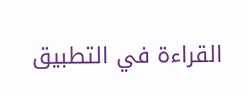القراءة في التطبيق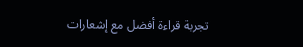تجربة قراءة أفضل مع إشعارات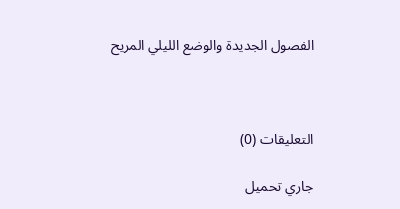الفصول الجديدة والوضع الليلي المريح



التعليقات (0)

جاري تحميل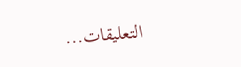التعليقات...